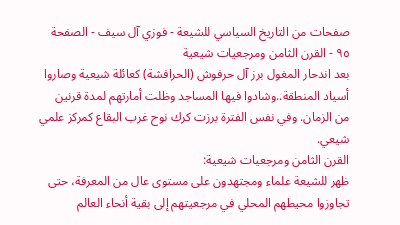صفحات من التاريخ السياسي للشيعة - فوزي آل سيف - الصفحة ٩٥ - القرن الثامن ومرجعيات شيعية
بعد اندحار المغول برز آل حرفوش (الحرافشة) كعائلة شيعية وصاروا أسياد المنطقة..وشادوا فيها المساجد وظلت أمارتهم لمدة قرنين من الزمان. وفي نفس الفترة برزت كرك نوح غرب البقاع كمركز علمي شيعي.
القرن الثامن ومرجعيات شيعية:
ظهر للشيعة علماء ومجتهدون على مستوى عال من المعرفة، حتى تجاوزوا محيطهم المحلي في مرجعيتهم إلى بقية أنحاء العالم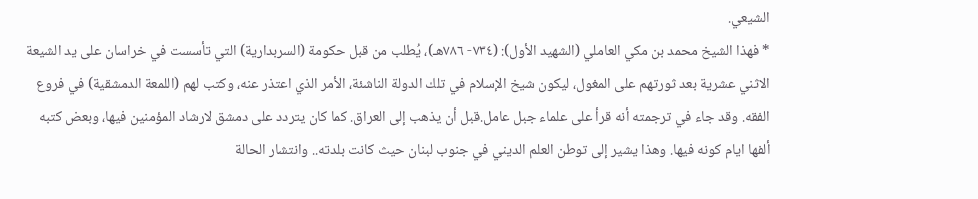الشيعي.
* فهذا الشيخ محمد بن مكي العاملي (الشهيد الأول): (٧٣٤- ٧٨٦هـ)، يُطلب من قبل حكومة (السربدارية) التي تأسست في خراسان على يد الشيعة الاثني عشرية بعد ثورتهم على المغول، ليكون شيخ الإسلام في تلك الدولة الناشئة، الأمر الذي اعتذر عنه، وكتب لهم (اللمعة الدمشقية) في فروع الفقه. وقد جاء في ترجمته أنه قرأ على علماء جبل عامل.قبل أن يذهب إلى العراق. كما كان يتردد على دمشق لارشاد المؤمنين فيها، وبعض كتبه ألفها ايام كونه فيها. وهذا يشير إلى توطن العلم الديني في جنوب لبنان حيث كانت بلدته.. وانتشار الحالة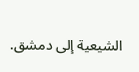الشيعية إلى دمشق.